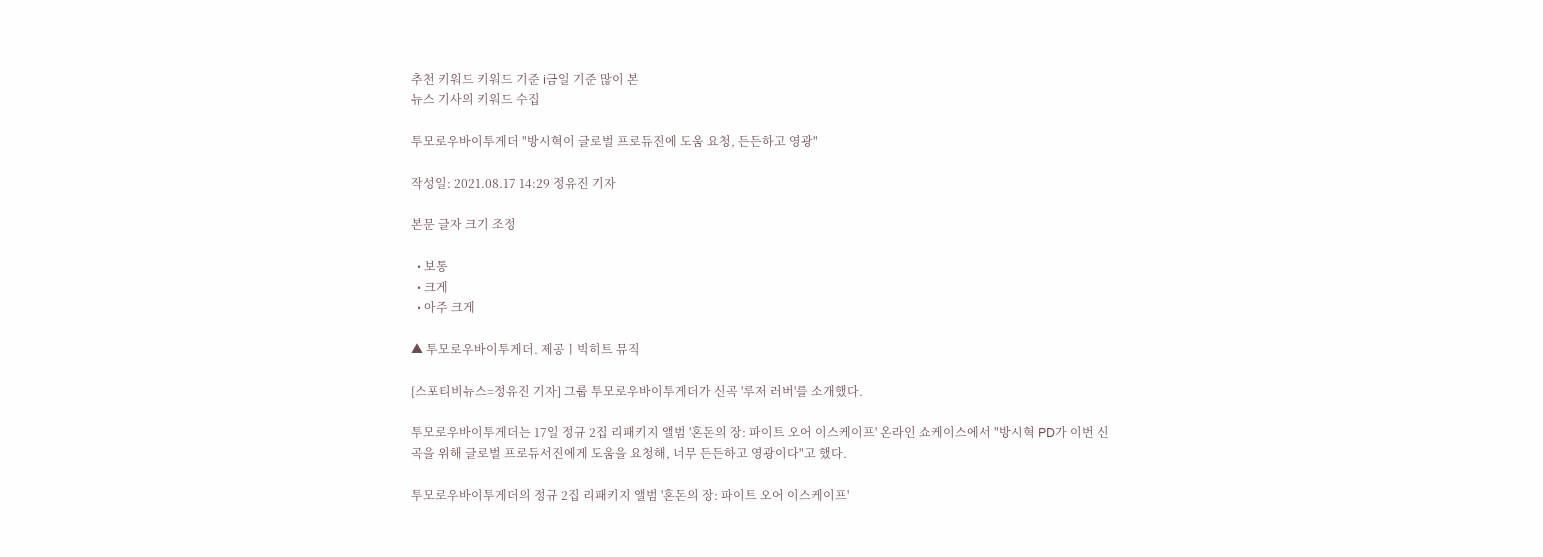추천 키워드 키워드 기준 i금일 기준 많이 본
뉴스 기사의 키워드 수집

투모로우바이투게더 "방시혁이 글로벌 프로듀진에 도움 요청, 든든하고 영광"

작성일: 2021.08.17 14:29 정유진 기자

본문 글자 크기 조정

  • 보통
  • 크게
  • 아주 크게

▲ 투모로우바이투게더. 제공ㅣ빅히트 뮤직

[스포티비뉴스=정유진 기자] 그룹 투모로우바이투게더가 신곡 '루저 러버'를 소개했다.

투모로우바이투게더는 17일 정규 2집 리패키지 앨범 '혼돈의 장: 파이트 오어 이스케이프' 온라인 쇼케이스에서 "방시혁 PD가 이번 신곡을 위해 글로벌 프로듀서진에게 도움을 요청해, 너무 든든하고 영광이다"고 했다.

투모로우바이투게더의 정규 2집 리패키지 앨범 '혼돈의 장: 파이트 오어 이스케이프'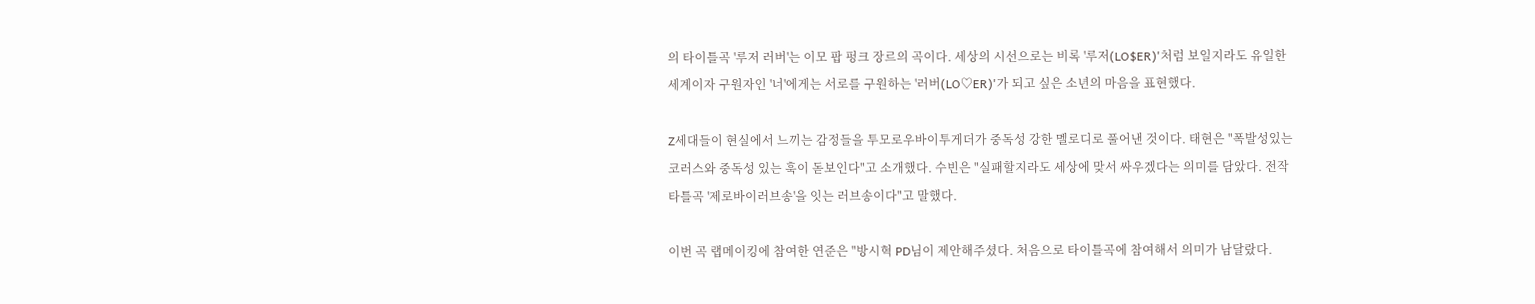의 타이틀곡 '루저 러버'는 이모 팝 펑크 장르의 곡이다. 세상의 시선으로는 비록 '루저(LO$ER)'처럼 보일지라도 유일한 세계이자 구원자인 '너'에게는 서로를 구원하는 '러버(LO♡ER)'가 되고 싶은 소년의 마음을 표현했다.

Z세대들이 현실에서 느끼는 감정들을 투모로우바이투게더가 중독성 강한 멜로디로 풀어낸 것이다. 태현은 "폭발성있는 코러스와 중독성 있는 훅이 돋보인다"고 소개했다. 수빈은 "실패할지라도 세상에 맞서 싸우겠다는 의미를 담았다. 전작 타틀곡 '제로바이러브송'을 잇는 러브송이다"고 말했다.

이번 곡 랩메이킹에 참여한 연준은 "방시혁 PD님이 제안해주셨다. 처음으로 타이틀곡에 참여해서 의미가 남달랐다.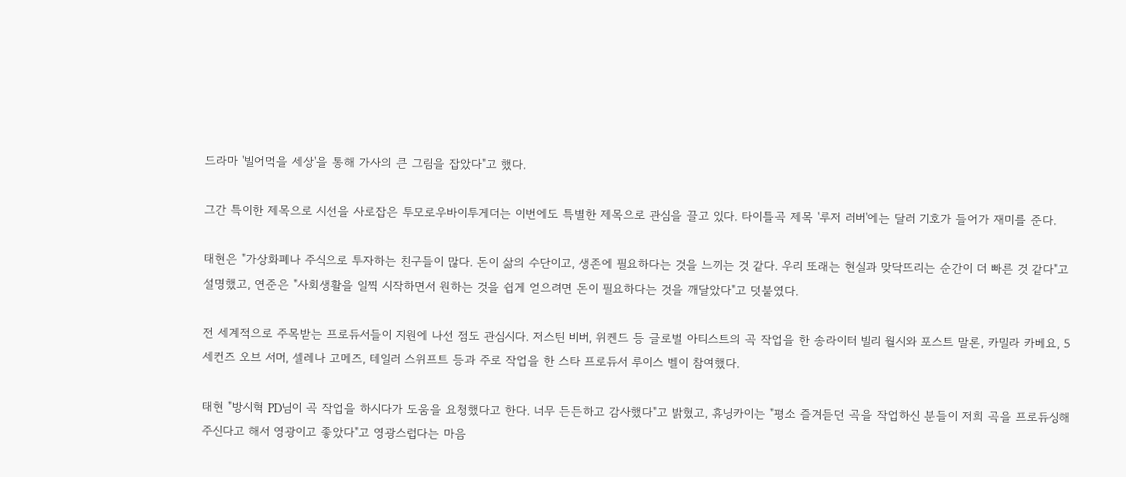드라마 '빌어먹을 세상'을 통해 가사의 큰 그림을 잡았다"고 했다.

그간 특이한 제목으로 시선을 사로잡은 투모로우바이투게더는 이번에도 특별한 제목으로 관심을 끌고 있다. 타이틀곡 제목 '루저 러버'에는 달러 기호가 들어가 재미를 준다.

태현은 "가상화폐나 주식으로 투자하는 친구들이 많다. 돈이 삶의 수단이고, 생존에 필요하다는 것을 느끼는 것 같다. 우리 또래는 현실과 맞닥뜨리는 순간이 더 빠른 것 같다"고 설명했고, 연준은 "사회생활을 일찍 시작하면서 원하는 것을 쉽게 얻으려면 돈이 필요하다는 것을 깨달았다"고 덧붙였다.

전 세계적으로 주목받는 프로듀서들이 지원에 나선 점도 관심시다. 저스틴 비버, 위켄드 등 글로벌 아티스트의 곡 작업을 한 송라이터 빌리 월시와 포스트 말론, 카밀라 카베요, 5 세컨즈 오브 서머, 셀레나 고메즈, 테일러 스위프트 등과 주로 작업을 한 스타 프로듀서 루이스 벨이 참여했다.

태현 "방시혁 PD님이 곡 작업을 하시다가 도움을 요청했다고 한다. 너무 든든하고 감사했다"고 밝혔고, 휴닝카이는 "평소 즐겨듣던 곡을 작업하신 분들이 저희 곡을 프로듀싱해주신다고 해서 영광이고 좋았다"고 영광스럽다는 마음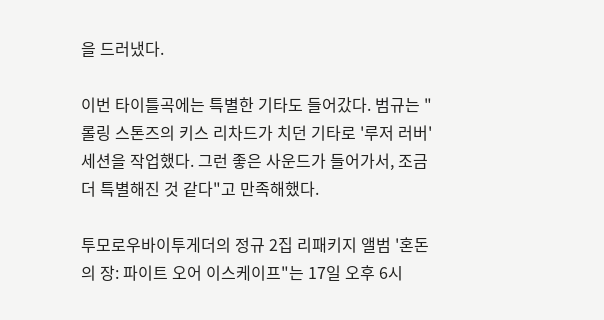을 드러냈다.

이번 타이틀곡에는 특별한 기타도 들어갔다. 범규는 "롤링 스톤즈의 키스 리차드가 치던 기타로 '루저 러버' 세션을 작업했다. 그런 좋은 사운드가 들어가서, 조금 더 특별해진 것 같다"고 만족해했다.

투모로우바이투게더의 정규 2집 리패키지 앨범 '혼돈의 장: 파이트 오어 이스케이프"는 17일 오후 6시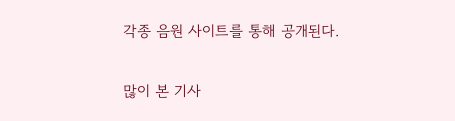각종 음원 사이트를 통해 공개된다.


많이 본 기사